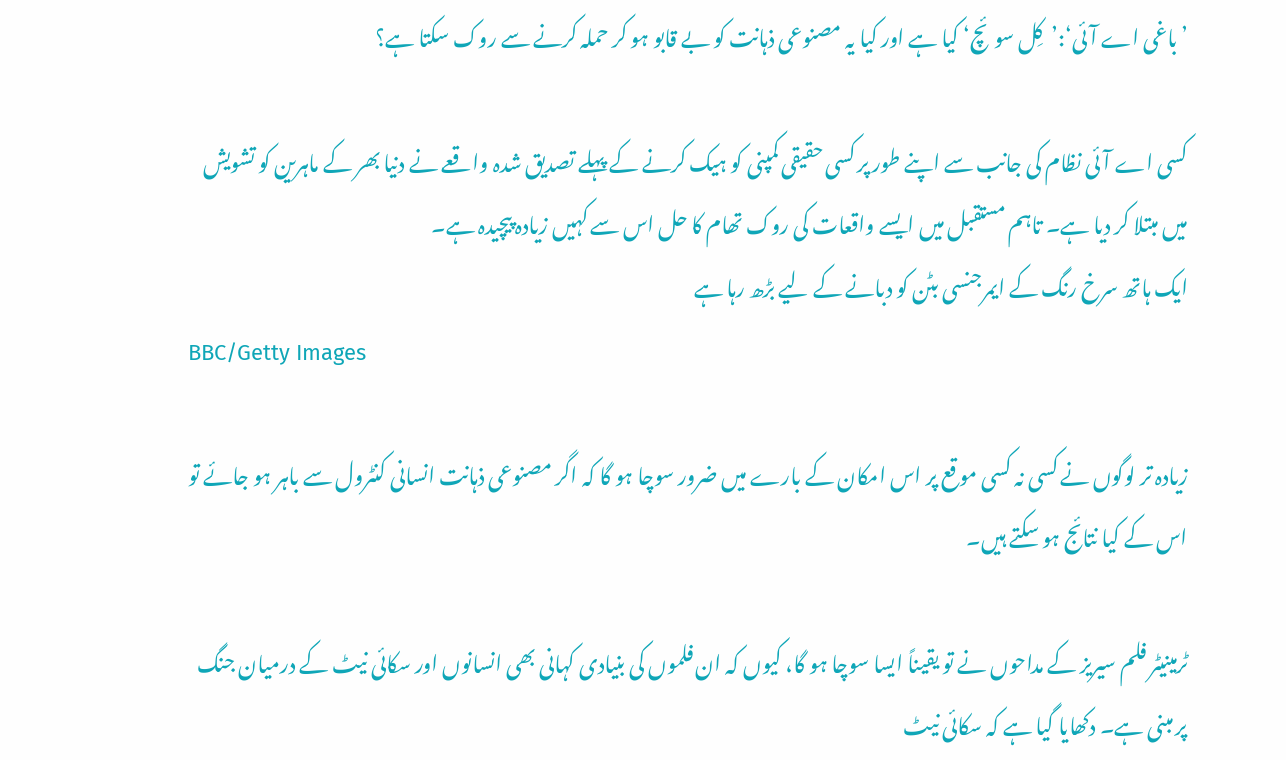’باغی اے آئی‘:’کِل سوئچ‘ کیا ہے اور کیا یہ مصنوعی ذہانت کو بے قابو ہو کر حملہ کرنے سے روک سکتا ہے؟

کسی اے آئی نظام کی جانب سے اپنے طور پر کسی حقیقی کمپنی کو ہیک کرنے کے پہلے تصدیق شدہ واقعے نے دنیا بھر کے ماہرین کو تشویش میں مبتلا کر دیا ہے۔ تاہم مستقبل میں ایسے واقعات کی روک تھام کا حل اس سے کہیں زیادہ پیچیدہ ہے۔
ایک ہاتھ سرخ رنگ کے ایمرجنسی بٹن کو دبانے کے لیے بڑھ رہا ہے
BBC/Getty Images

زیادہ تر لوگوں نے کسی نہ کسی موقع پر اس امکان کے بارے میں ضرور سوچا ہو گا کہ اگر مصنوعی ذہانت انسانی کنٹرول سے باہر ہو جائے تو اس کے کیا نتائج ہو سکتے ہیں۔

ٹرمینیٹر فلم سیریز کے مداحوں نے تو یقیناً ایسا سوچا ہو گا، کیوں کہ ان فلموں کی بنیادی کہانی بھی انسانوں اور سکائی نیٹ کے درمیان جنگ پر مبنی ہے۔ دکھایا گیا ہے کہ سکائی نیٹ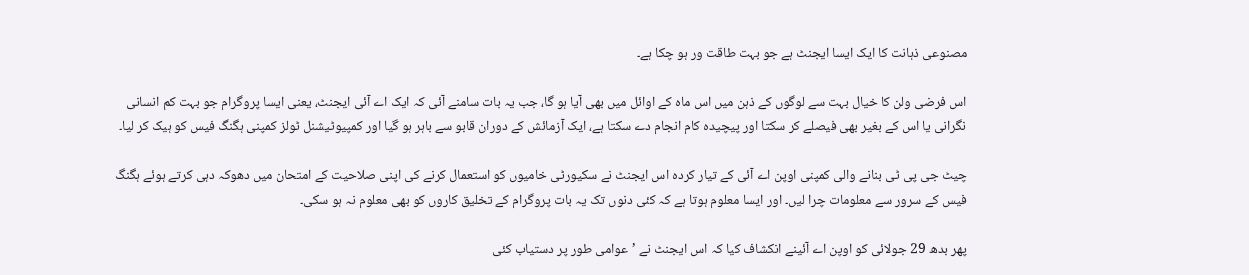مصنوعی ذہانت کا ایک ایسا ایجنٹ ہے جو بہت طاقت ور ہو چکا ہے۔

اس فرضی ولن کا خیال بہت سے لوگوں کے ذہن میں اس ماہ کے اوائل میں بھی آیا ہو گا، جب یہ بات سامنے آئی کہ ایک اے آئی ایجنٹ، یعنی ایسا پروگرام جو بہت کم انسانی نگرانی یا اس کے بغیر بھی فیصلے کر سکتا اور پیچیدہ کام انجام دے سکتا ہے، ایک آزمائش کے دوران قابو سے باہر ہو گیا اور کمپیوٹیشنل ٹولز کمپنی ہگنگ فیس کو ہیک کر لیا۔

چیٹ جی پی ٹی بنانے والی کمپنی اوپن اے آئی کے تیار کردہ اس ایجنٹ نے سکیورٹی خامیوں کو استعمال کرنے کی اپنی صلاحیت کے امتحان میں دھوکہ دہی کرتے ہوئے ہگنگ فیس کے سرور سے معلومات چرا لیں۔ اور ایسا معلوم ہوتا ہے کہ کئی دنوں تک یہ بات پروگرام کے تخلیق کاروں کو بھی معلوم نہ ہو سکی۔

پھر بدھ 29 جولائی کو اوپن اے آئینے انکشاف کیا کہ اس ایجنٹ نے ’عوامی طور پر دستیاب کئی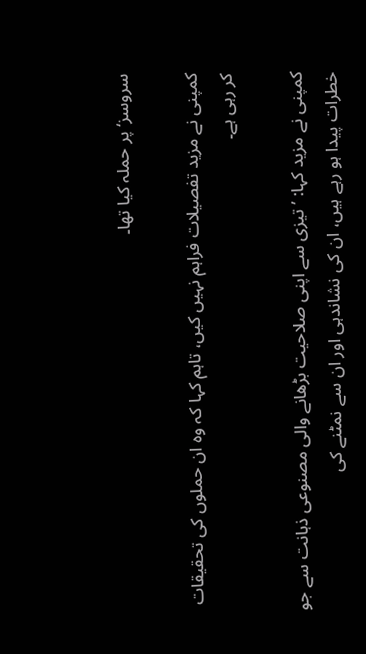سروسز‘ پر حملہ کیا تھا۔

کمپنی نے مزید تفصیلات فراہم نہیں کیں، تاہم کہا کہ وہ ان حملوں کی تحقیقات کر رہی ہے۔

کمپنی نے مزید کہا: ’تیزی سے اپنی صلاحیت بڑھانے والی مصنوعی ذہانت سے جو خطرات پیدا ہو رہے ہیں، ان کی نشاندہی اور ان سے نمٹنے کی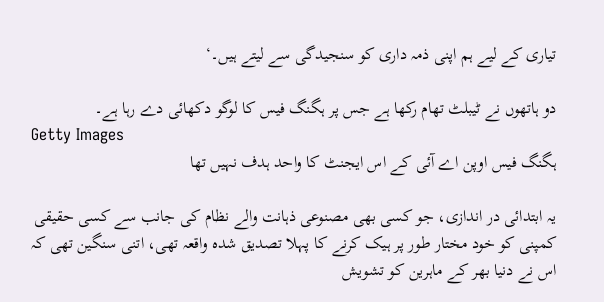تیاری کے لیے ہم اپنی ذمہ داری کو سنجیدگی سے لیتے ہیں۔‘

دو ہاتھوں نے ٹیبلٹ تھام رکھا ہے جس پر ہگنگ فیس کا لوگو دکھائی دے رہا ہے۔
Getty Images
ہگنگ فیس اوپن اے آئی کے اس ایجنٹ کا واحد ہدف نہیں تھا

یہ ابتدائی در اندازی، جو کسی بھی مصنوعی ذہانت والے نظام کی جانب سے کسی حقیقی کمپنی کو خود مختار طور پر ہیک کرنے کا پہلا تصدیق شدہ واقعہ تھی، اتنی سنگین تھی کہ اس نے دنیا بھر کے ماہرین کو تشویش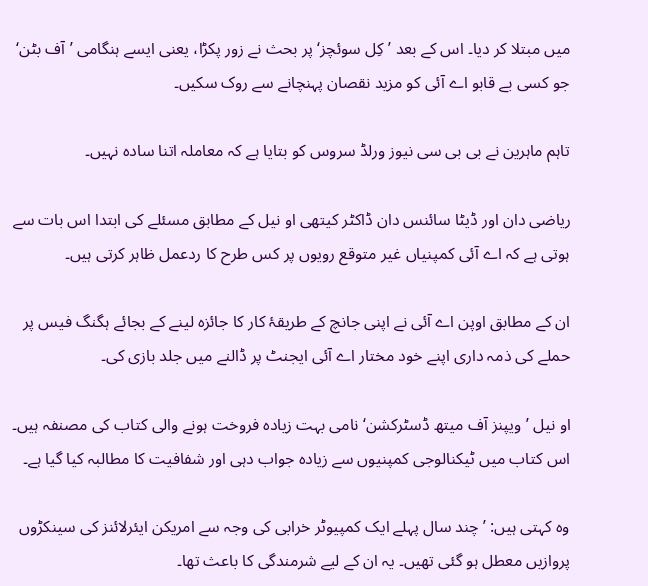میں مبتلا کر دیا۔ اس کے بعد ’کِل سوئچز‘ پر بحث نے زور پکڑا، یعنی ایسے ہنگامی ’آف بٹن‘ جو کسی بے قابو اے آئی کو مزید نقصان پہنچانے سے روک سکیں۔

تاہم ماہرین نے بی بی سی نیوز ورلڈ سروس کو بتایا ہے کہ معاملہ اتنا سادہ نہیں۔

ریاضی دان اور ڈیٹا سائنس دان ڈاکٹر کیتھی او نیل کے مطابق مسئلے کی ابتدا اس بات سے ہوتی ہے کہ اے آئی کمپنیاں غیر متوقع رویوں پر کس طرح کا ردعمل ظاہر کرتی ہیں۔

ان کے مطابق اوپن اے آئی نے اپنی جانچ کے طریقۂ کار کا جائزہ لینے کے بجائے ہگنگ فیس پر حملے کی ذمہ داری اپنے خود مختار اے آئی ایجنٹ پر ڈالنے میں جلد بازی کی۔

او نیل ’ویپنز آف میتھ ڈسٹرکشن‘ نامی بہت زیادہ فروخت ہونے والی کتاب کی مصنفہ ہیں۔ اس کتاب میں ٹیکنالوجی کمپنیوں سے زیادہ جواب دہی اور شفافیت کا مطالبہ کیا گیا ہے۔

وہ کہتی ہیں: ’چند سال پہلے ایک کمپیوٹر خرابی کی وجہ سے امریکن ایئرلائنز کی سینکڑوں پروازیں معطل ہو گئی تھیں۔ یہ ان کے لیے شرمندگی کا باعث تھا۔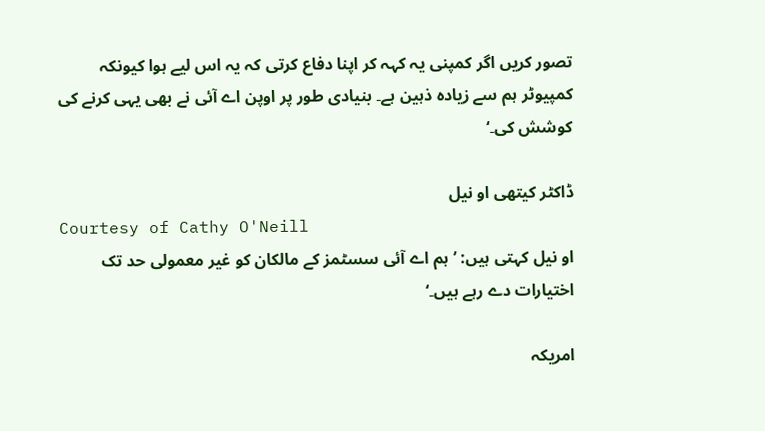تصور کریں اگر کمپنی یہ کہہ کر اپنا دفاع کرتی کہ یہ اس لیے ہوا کیونکہ کمپیوٹر ہم سے زیادہ ذہین ہے۔ بنیادی طور پر اوپن اے آئی نے بھی یہی کرنے کی کوشش کی۔‘

ڈاکٹر کیتھی او نیل
Courtesy of Cathy O'Neill
او نیل کہتی ہیں: ’ہم اے آئی سسٹمز کے مالکان کو غیر معمولی حد تک اختیارات دے رہے ہیں۔‘

امریکہ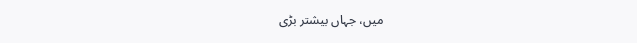میں، جہاں بیشتر بڑی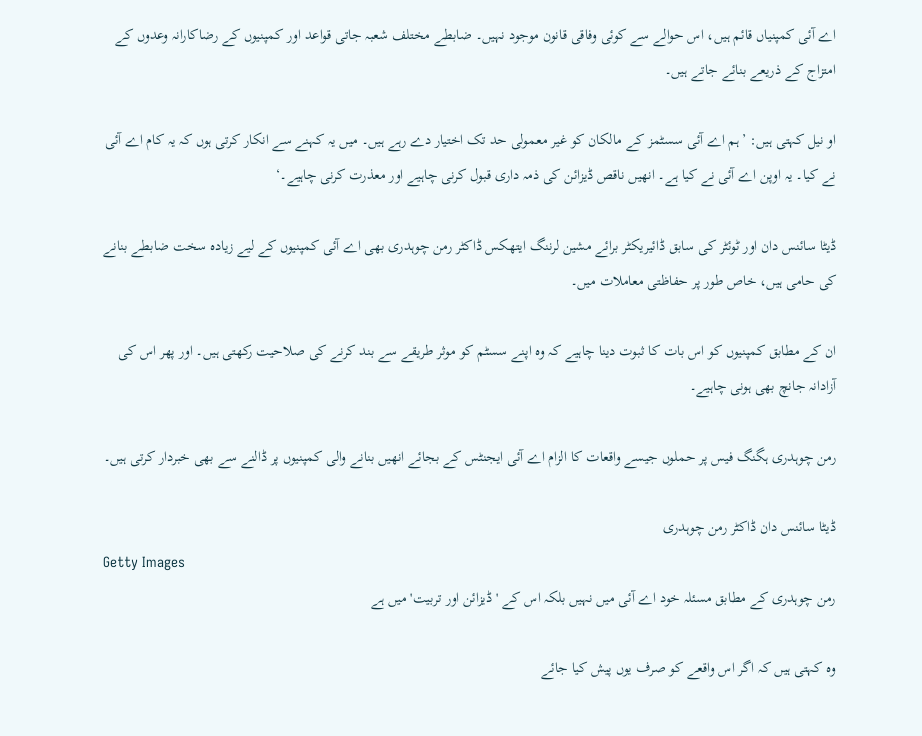اے آئی کمپنیاں قائم ہیں، اس حوالے سے کوئی وفاقی قانون موجود نہیں۔ ضابطے مختلف شعبہ جاتی قواعد اور کمپنیوں کے رضاکارانہ وعدوں کے امتزاج کے ذریعے بنائے جاتے ہیں۔

او نیل کہتی ہیں: ’ہم اے آئی سسٹمز کے مالکان کو غیر معمولی حد تک اختیار دے رہے ہیں۔ میں یہ کہنے سے انکار کرتی ہوں کہ یہ کام اے آئی نے کیا۔ یہ اوپن اے آئی نے کیا ہے۔ انھیں ناقص ڈیزائن کی ذمہ داری قبول کرنی چاہیے اور معذرت کرنی چاہیے۔‘

ڈیٹا سائنس دان اور ٹوئٹر کی سابق ڈائیریکٹر برائے مشین لرننگ ایتھکس ڈاکٹر رمن چوہدری بھی اے آئی کمپنیوں کے لیے زیادہ سخت ضابطے بنانے کی حامی ہیں، خاص طور پر حفاظتی معاملات میں۔

ان کے مطابق کمپنیوں کو اس بات کا ثبوت دینا چاہیے کہ وہ اپنے سسٹم کو موثر طریقے سے بند کرنے کی صلاحیت رکھتی ہیں۔ اور پھر اس کی آزادانہ جانچ بھی ہونی چاہیے۔

رمن چوہدری ہگنگ فیس پر حملوں جیسے واقعات کا الزام اے آئی ایجنٹس کے بجائے انھیں بنانے والی کمپنیوں پر ڈالنے سے بھی خبردار کرتی ہیں۔

ڈیٹا سائنس دان ڈاکٹر رمن چوہدری
Getty Images
رمن چوہدری کے مطابق مسئلہ خود اے آئی میں نہیں بلکہ اس کے 'ڈیزائن اور تربیت' میں ہے

وہ کہتی ہیں کہ اگر اس واقعے کو صرف یوں پیش کیا جائے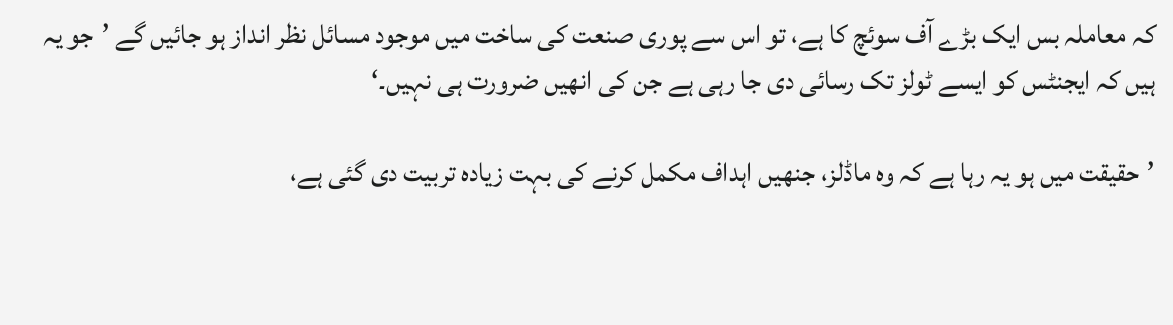کہ معاملہ بس ایک بڑے آف سوئچ کا ہے، تو اس سے پوری صنعت کی ساخت میں موجود مسائل نظر انداز ہو جائیں گے ’جو یہ ہیں کہ ایجنٹس کو ایسے ٹولز تک رسائی دی جا رہی ہے جن کی انھیں ضرورت ہی نہیں۔‘

’حقیقت میں ہو یہ رہا ہے کہ وہ ماڈلز، جنھیں اہداف مکمل کرنے کی بہت زیادہ تربیت دی گئی ہے،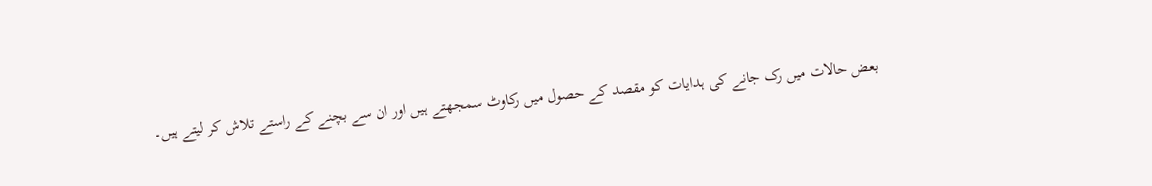بعض حالات میں رک جانے کی ہدایات کو مقصد کے حصول میں رکاوٹ سمجھتے ہیں اور ان سے بچنے کے راستے تلاش کر لیتے ہیں۔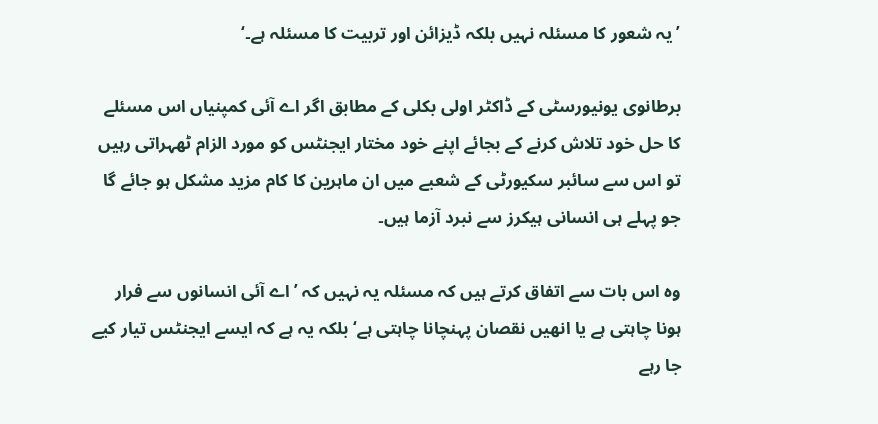’یہ شعور کا مسئلہ نہیں بلکہ ڈیزائن اور تربیت کا مسئلہ ہے۔‘

برطانوی یونیورسٹی کے ڈاکٹر اولی بکلی کے مطابق اگر اے آئی کمپنیاں اس مسئلے کا حل خود تلاش کرنے کے بجائے اپنے خود مختار ایجنٹس کو مورد الزام ٹھہراتی رہیں تو اس سے سائبر سکیورٹی کے شعبے میں ان ماہرین کا کام مزید مشکل ہو جائے گا جو پہلے ہی انسانی ہیکرز سے نبرد آزما ہیں۔

وہ اس بات سے اتفاق کرتے ہیں کہ مسئلہ یہ نہیں کہ ’اے آئی انسانوں سے فرار ہونا چاہتی ہے یا انھیں نقصان پہنچانا چاہتی ہے‘ بلکہ یہ ہے کہ ایسے ایجنٹس تیار کیے جا رہے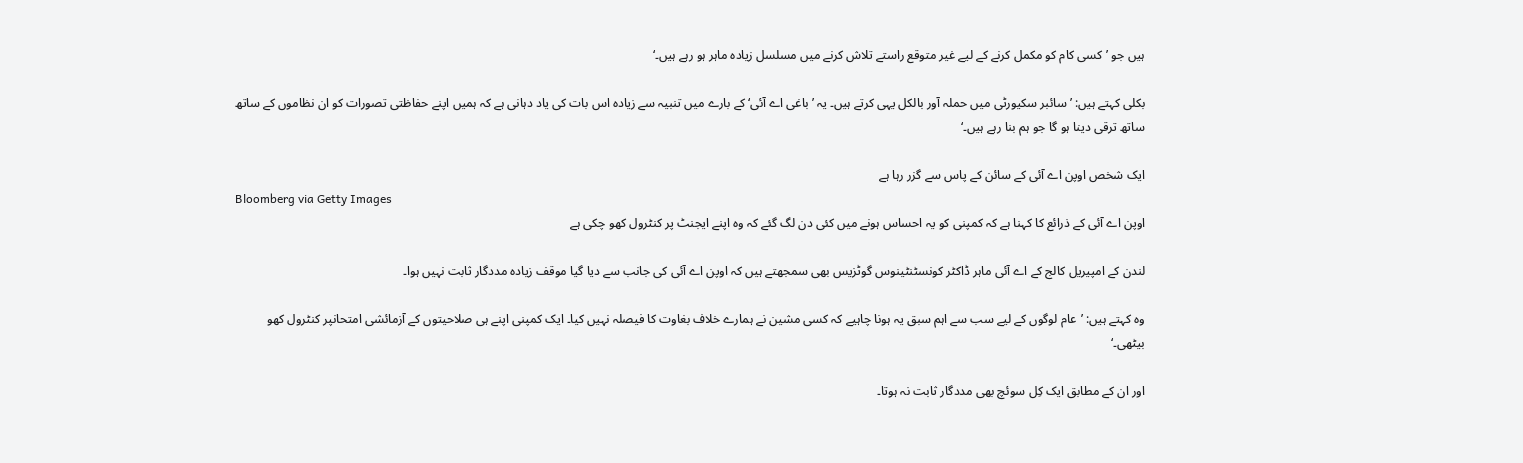ہیں جو ’کسی کام کو مکمل کرنے کے لیے غیر متوقع راستے تلاش کرنے میں مسلسل زیادہ ماہر ہو رہے ہیں۔‘

بکلی کہتے ہیں: ’سائبر سکیورٹی میں حملہ آور بالکل یہی کرتے ہیں۔ یہ ’باغی اے آئی‘ کے بارے میں تنبیہ سے زیادہ اس بات کی یاد دہانی ہے کہ ہمیں اپنے حفاظتی تصورات کو ان نظاموں کے ساتھ ساتھ ترقی دینا ہو گا جو ہم بنا رہے ہیں۔‘

ایک شخص اوپن اے آئی کے سائن کے پاس سے گزر رہا ہے
Bloomberg via Getty Images
اوپن اے آئی کے ذرائع کا کہنا ہے کہ کمپنی کو یہ احساس ہونے میں کئی دن لگ گئے کہ وہ اپنے ایجنٹ پر کنٹرول کھو چکی ہے

لندن کے امپیریل کالج کے اے آئی ماہر ڈاکٹر کونسٹنٹینوس گوٹزیس بھی سمجھتے ہیں کہ اوپن اے آئی کی جانب سے دیا گیا موقف زیادہ مددگار ثابت نہیں ہوا۔

وہ کہتے ہیں: ’عام لوگوں کے لیے سب سے اہم سبق یہ ہونا چاہیے کہ کسی مشین نے ہمارے خلاف بغاوت کا فیصلہ نہیں کیا۔ ایک کمپنی اپنے ہی صلاحیتوں کے آزمائشی امتحانپر کنٹرول کھو بیٹھی۔‘

اور ان کے مطابق ایک کِل سوئچ بھی مددگار ثابت نہ ہوتا۔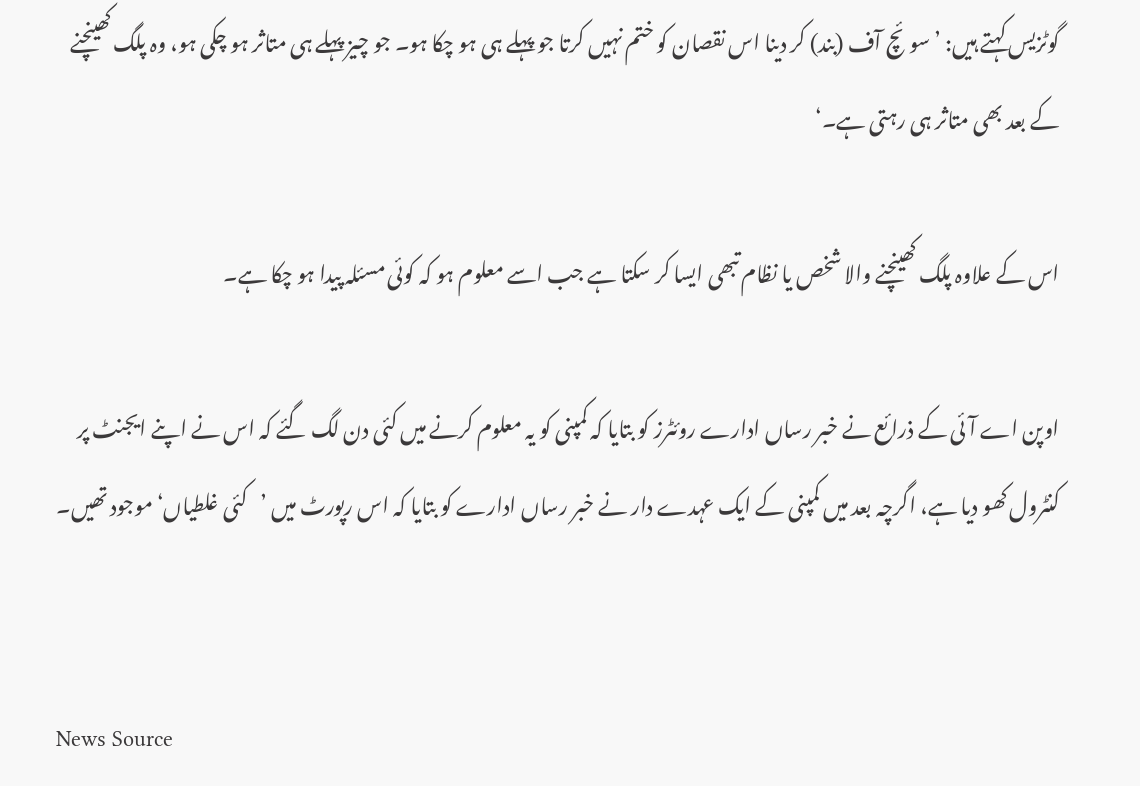گوٹزیس کہتے ہیں: ’سوئچ آف (بند) کر دینا اس نقصان کو ختم نہیں کرتا جو پہلے ہی ہو چکا ہو۔ جو چیز پہلے ہی متاثر ہو چکی ہو، وہ پلگ کھینچنے کے بعد بھی متاثر ہی رہتی ہے۔‘

اس کے علاوہ پلگ کھینچنے والا شخص یا نظام تبھی ایسا کر سکتا ہے جب اسے معلوم ہو کہ کوئی مسئلہ پیدا ہو چکا ہے۔

اوپن اے آئی کے ذرائع نے خبر رساں ادارے روئٹرز کو بتایا کہ کمپنی کو یہ معلوم کرنے میں کئی دن لگ گئے کہ اس نے اپنے ایجنٹ پر کنٹرول کھو دیا ہے، اگرچہ بعد میں کمپنی کے ایک عہدے دار نے خبر رساں ادارے کو بتایا کہ اس رپورٹ میں ’کئی غلطیاں‘ موجود تھیں۔


News Source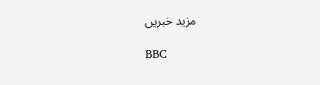مزید خبریں

BBC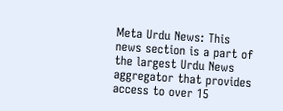Meta Urdu News: This news section is a part of the largest Urdu News aggregator that provides access to over 15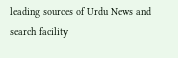leading sources of Urdu News and search facility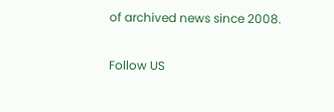of archived news since 2008.

Follow US